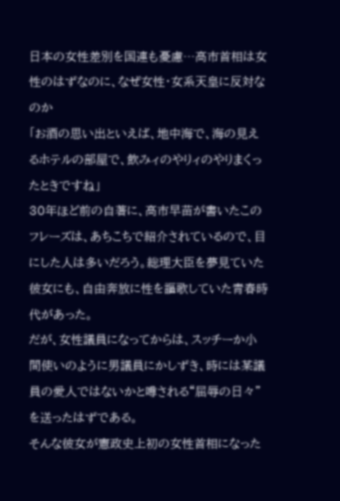日本の女性差別を国連も憂慮…高市首相は女性のはずなのに、なぜ女性・女系天皇に反対なのか
「お酒の思い出といえば、地中海で、海の見えるホテルの部屋で、飲みィのやりィのやりまくったときですね」
30年ほど前の自著に、高市早苗が書いたこのフレーズは、あちこちで紹介されているので、目にした人は多いだろう。総理大臣を夢見ていた彼女にも、自由奔放に性を謳歌していた青春時代があった。
だが、女性議員になってからは、スッチーか小間使いのように男議員にかしずき、時には某議員の愛人ではないかと噂される“屈辱の日々”を送ったはずである。
そんな彼女が憲政史上初の女性首相になった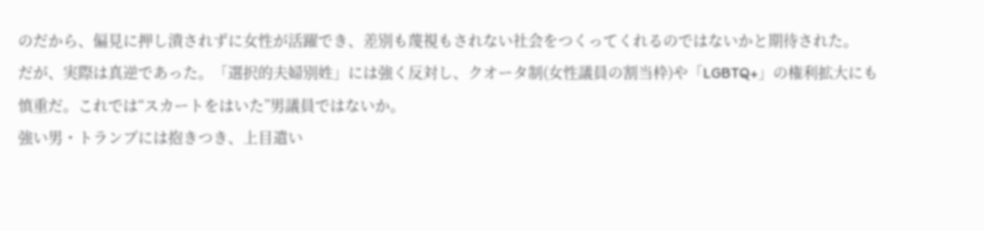のだから、偏見に押し潰されずに女性が活躍でき、差別も蔑視もされない社会をつくってくれるのではないかと期待された。
だが、実際は真逆であった。「選択的夫婦別姓」には強く反対し、クオータ制(女性議員の割当枠)や「LGBTQ+」の権利拡大にも慎重だ。これでは“スカートをはいた”男議員ではないか。
強い男・トランプには抱きつき、上目遣い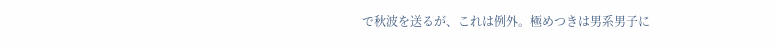で秋波を送るが、これは例外。極めつきは男系男子に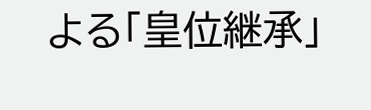よる「皇位継承」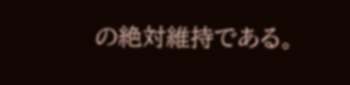の絶対維持である。